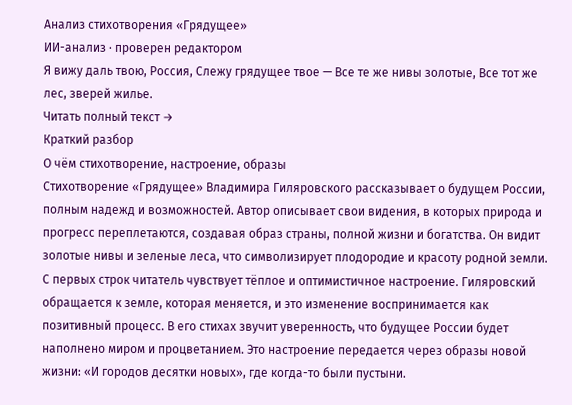Анализ стихотворения «Грядущее»
ИИ-анализ · проверен редактором
Я вижу даль твою, Россия, Слежу грядущее твое — Все те же нивы золотые, Все тот же лес, зверей жилье.
Читать полный текст →
Краткий разбор
О чём стихотворение, настроение, образы
Стихотворение «Грядущее» Владимира Гиляровского рассказывает о будущем России, полным надежд и возможностей. Автор описывает свои видения, в которых природа и прогресс переплетаются, создавая образ страны, полной жизни и богатства. Он видит золотые нивы и зеленые леса, что символизирует плодородие и красоту родной земли.
С первых строк читатель чувствует тёплое и оптимистичное настроение. Гиляровский обращается к земле, которая меняется, и это изменение воспринимается как позитивный процесс. В его стихах звучит уверенность, что будущее России будет наполнено миром и процветанием. Это настроение передается через образы новой жизни: «И городов десятки новых», где когда-то были пустыни.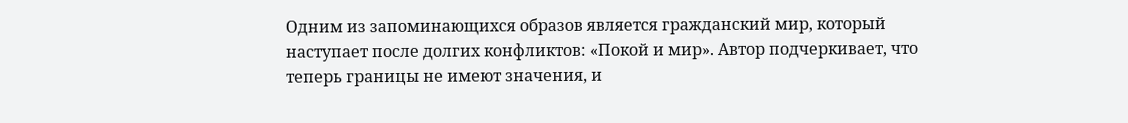Одним из запоминающихся образов является гражданский мир, который наступает после долгих конфликтов: «Покой и мир». Автор подчеркивает, что теперь границы не имеют значения, и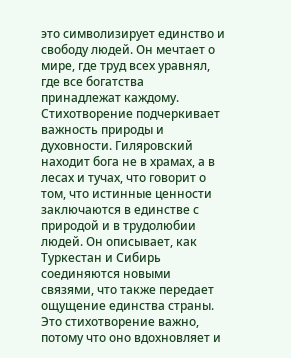это символизирует единство и свободу людей. Он мечтает о мире, где труд всех уравнял, где все богатства принадлежат каждому.
Стихотворение подчеркивает важность природы и духовности. Гиляровский находит бога не в храмах, а в лесах и тучах, что говорит о том, что истинные ценности заключаются в единстве с природой и в трудолюбии людей. Он описывает, как Туркестан и Сибирь соединяются новыми связями, что также передает ощущение единства страны.
Это стихотворение важно, потому что оно вдохновляет и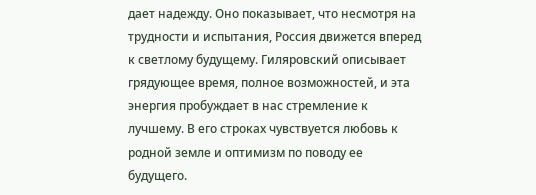дает надежду. Оно показывает, что несмотря на трудности и испытания, Россия движется вперед к светлому будущему. Гиляровский описывает грядующее время, полное возможностей, и эта энергия пробуждает в нас стремление к лучшему. В его строках чувствуется любовь к родной земле и оптимизм по поводу ее будущего.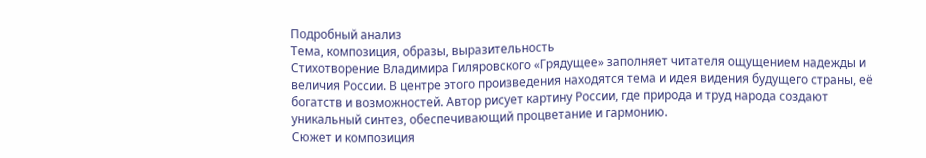Подробный анализ
Тема, композиция, образы, выразительность
Стихотворение Владимира Гиляровского «Грядущее» заполняет читателя ощущением надежды и величия России. В центре этого произведения находятся тема и идея видения будущего страны, её богатств и возможностей. Автор рисует картину России, где природа и труд народа создают уникальный синтез, обеспечивающий процветание и гармонию.
Сюжет и композиция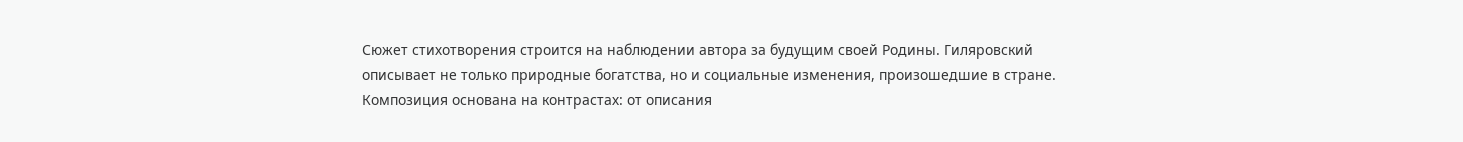Сюжет стихотворения строится на наблюдении автора за будущим своей Родины. Гиляровский описывает не только природные богатства, но и социальные изменения, произошедшие в стране. Композиция основана на контрастах: от описания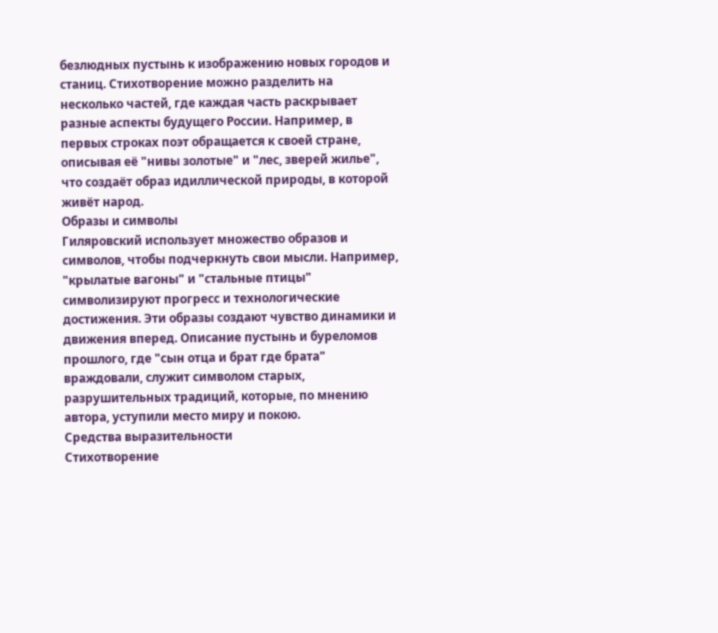безлюдных пустынь к изображению новых городов и станиц. Стихотворение можно разделить на несколько частей, где каждая часть раскрывает разные аспекты будущего России. Например, в первых строках поэт обращается к своей стране, описывая её "нивы золотые" и "лес, зверей жилье", что создаёт образ идиллической природы, в которой живёт народ.
Образы и символы
Гиляровский использует множество образов и символов, чтобы подчеркнуть свои мысли. Например, "крылатые вагоны" и "стальные птицы" символизируют прогресс и технологические достижения. Эти образы создают чувство динамики и движения вперед. Описание пустынь и буреломов прошлого, где "сын отца и брат где брата" враждовали, служит символом старых, разрушительных традиций, которые, по мнению автора, уступили место миру и покою.
Средства выразительности
Стихотворение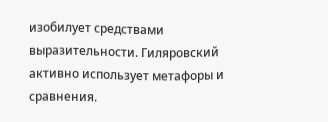изобилует средствами выразительности. Гиляровский активно использует метафоры и сравнения.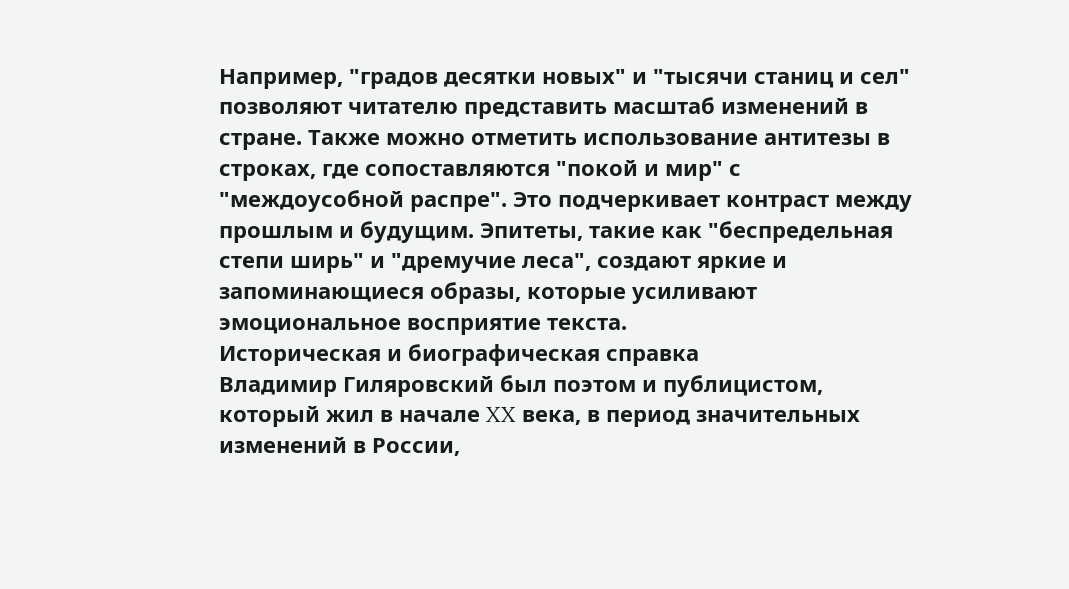Например, "градов десятки новых" и "тысячи станиц и сел" позволяют читателю представить масштаб изменений в стране. Также можно отметить использование антитезы в строках, где сопоставляются "покой и мир" с "междоусобной распре". Это подчеркивает контраст между прошлым и будущим. Эпитеты, такие как "беспредельная степи ширь" и "дремучие леса", создают яркие и запоминающиеся образы, которые усиливают эмоциональное восприятие текста.
Историческая и биографическая справка
Владимир Гиляровский был поэтом и публицистом, который жил в начале XX века, в период значительных изменений в России,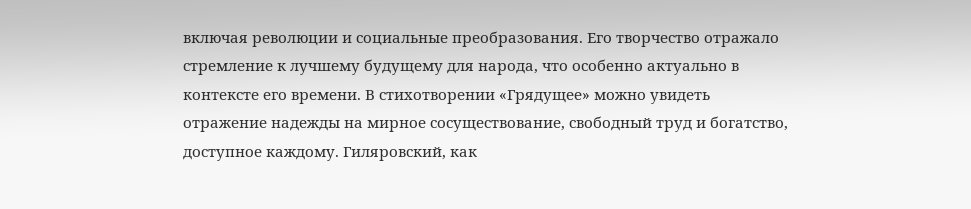включая революции и социальные преобразования. Его творчество отражало стремление к лучшему будущему для народа, что особенно актуально в контексте его времени. В стихотворении «Грядущее» можно увидеть отражение надежды на мирное сосуществование, свободный труд и богатство, доступное каждому. Гиляровский, как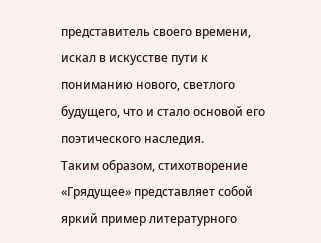представитель своего времени, искал в искусстве пути к пониманию нового, светлого будущего, что и стало основой его поэтического наследия.
Таким образом, стихотворение «Грядущее» представляет собой яркий пример литературного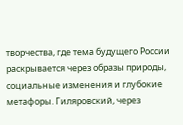творчества, где тема будущего России раскрывается через образы природы, социальные изменения и глубокие метафоры. Гиляровский, через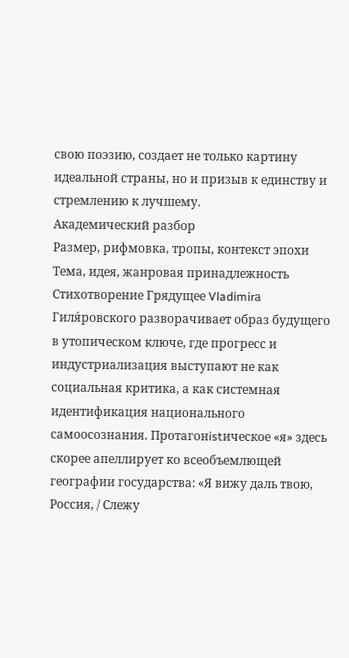свою поэзию, создает не только картину идеальной страны, но и призыв к единству и стремлению к лучшему.
Академический разбор
Размер, рифмовка, тропы, контекст эпохи
Тема, идея, жанровая принадлежность
Стихотворение Грядущее Vladimirа Гиля́ровского разворачивает образ будущего в утопическом ключе, где прогресс и индустриализация выступают не как социальная критика, а как системная идентификация национального самоосознания. Протагонistическое «я» здесь скорее апеллирует ко всеобъемлющей географии государства: «Я вижу даль твою, Россия, / Слежу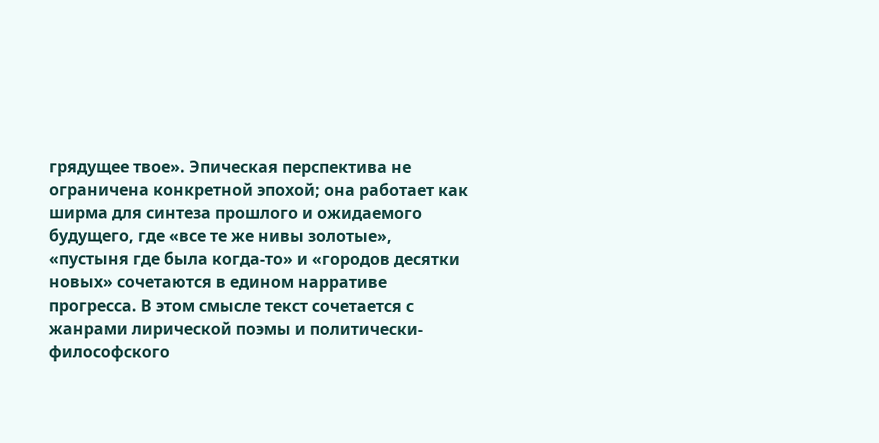грядущее твое». Эпическая перспектива не ограничена конкретной эпохой; она работает как ширма для синтеза прошлого и ожидаемого будущего, где «все те же нивы золотые», «пустыня где была когда-то» и «городов десятки новых» сочетаются в едином нарративе прогресса. В этом смысле текст сочетается с жанрами лирической поэмы и политически-философского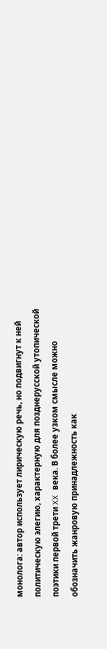монолога: автор использует лирическую речь, но подвигнут к ней политическую элегию, характерную для позднерусской утопической поэтики первой трети XX века. В более узком смысле можно обозначить жанровую принадлежность как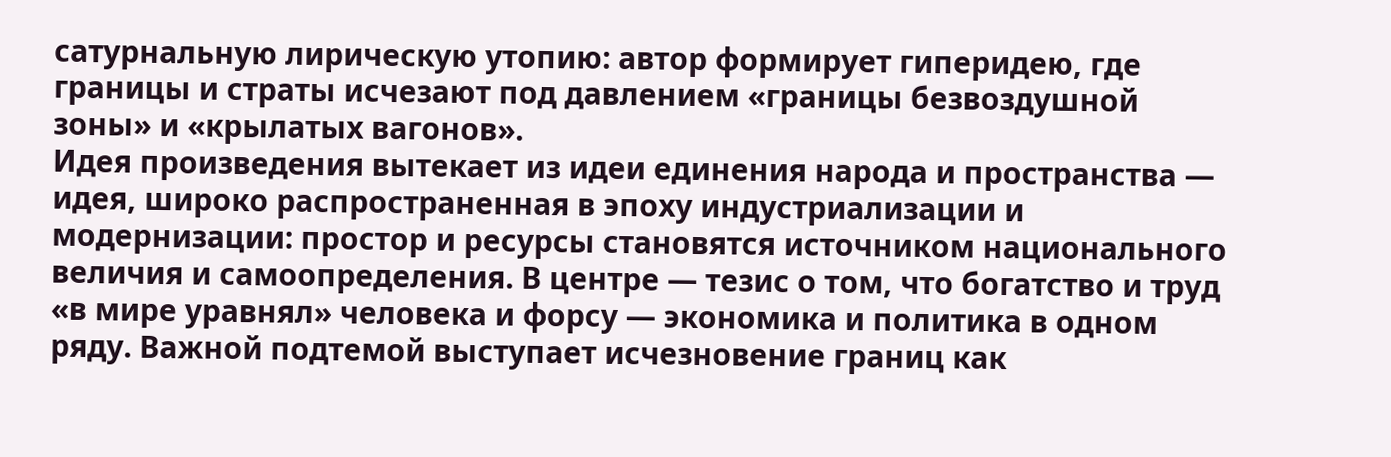сатурнальную лирическую утопию: автор формирует гиперидею, где границы и страты исчезают под давлением «границы безвоздушной зоны» и «крылатых вагонов».
Идея произведения вытекает из идеи единения народа и пространства — идея, широко распространенная в эпоху индустриализации и модернизации: простор и ресурсы становятся источником национального величия и самоопределения. В центре — тезис о том, что богатство и труд «в мире уравнял» человека и форсу — экономика и политика в одном ряду. Важной подтемой выступает исчезновение границ как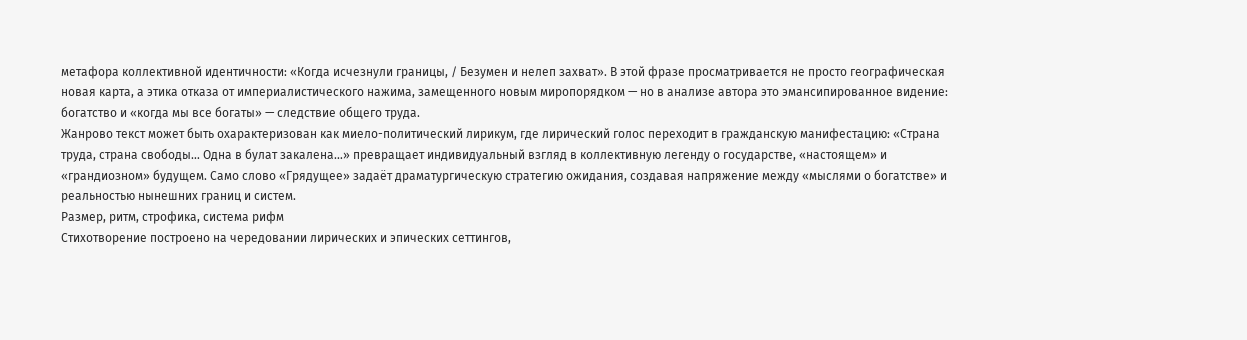метафора коллективной идентичности: «Когда исчезнули границы, / Безумен и нелеп захват». В этой фразе просматривается не просто географическая новая карта, а этика отказа от империалистического нажима, замещенного новым миропорядком — но в анализе автора это эмансипированное видение: богатство и «когда мы все богаты» — следствие общего труда.
Жанрово текст может быть охарактеризован как миело-политический лирикум, где лирический голос переходит в гражданскую манифестацию: «Страна труда, страна свободы… Одна в булат закалена…» превращает индивидуальный взгляд в коллективную легенду о государстве, «настоящем» и «грандиозном» будущем. Само слово «Грядущее» задаёт драматургическую стратегию ожидания, создавая напряжение между «мыслями о богатстве» и реальностью нынешних границ и систем.
Размер, ритм, строфика, система рифм
Стихотворение построено на чередовании лирических и эпических сеттингов,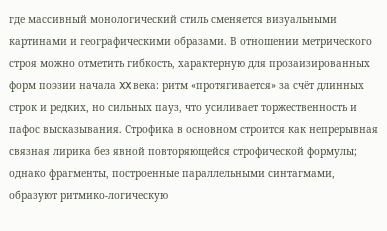где массивный монологический стиль сменяется визуальными картинами и географическими образами. В отношении метрического строя можно отметить гибкость, характерную для прозаизированных форм поэзии начала XX века: ритм «протягивается» за счёт длинных строк и редких, но сильных пауз, что усиливает торжественность и пафос высказывания. Строфика в основном строится как непрерывная связная лирика без явной повторяющейся строфической формулы; однако фрагменты, построенные параллельными синтагмами, образуют ритмико-логическую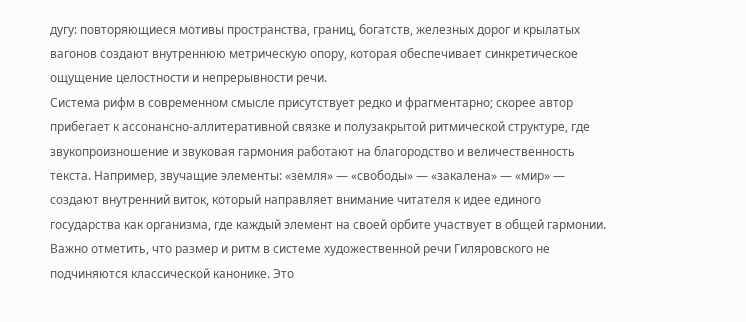дугу: повторяющиеся мотивы пространства, границ, богатств, железных дорог и крылатых вагонов создают внутреннюю метрическую опору, которая обеспечивает синкретическое ощущение целостности и непрерывности речи.
Система рифм в современном смысле присутствует редко и фрагментарно; скорее автор прибегает к ассонансно-аллитеративной связке и полузакрытой ритмической структуре, где звукопроизношение и звуковая гармония работают на благородство и величественность текста. Например, звучащие элементы: «земля» — «свободы» — «закалена» — «мир» — создают внутренний виток, который направляет внимание читателя к идее единого государства как организма, где каждый элемент на своей орбите участвует в общей гармонии.
Важно отметить, что размер и ритм в системе художественной речи Гиляровского не подчиняются классической канонике. Это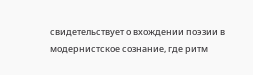свидетельствует о вхождении поэзии в модернистское сознание, где ритм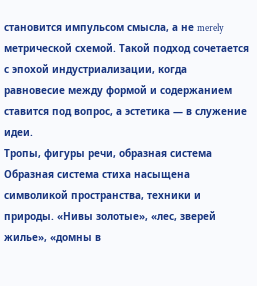становится импульсом смысла, а не merely метрической схемой. Такой подход сочетается с эпохой индустриализации, когда равновесие между формой и содержанием ставится под вопрос, а эстетика — в служение идеи.
Тропы, фигуры речи, образная система
Образная система стиха насыщена символикой пространства, техники и природы. «Нивы золотые», «лес, зверей жилье», «домны в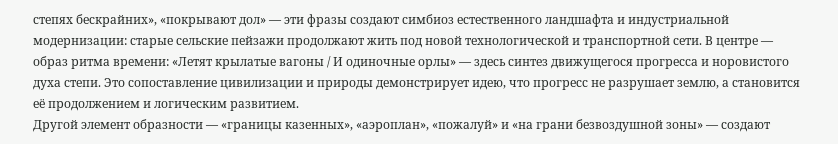степях бескрайних», «покрывают дол» — эти фразы создают симбиоз естественного ландшафта и индустриальной модернизации: старые сельские пейзажи продолжают жить под новой технологической и транспортной сети. В центре — образ ритма времени: «Летят крылатые вагоны / И одиночные орлы» — здесь синтез движущегося прогресса и норовистого духа степи. Это сопоставление цивилизации и природы демонстрирует идею, что прогресс не разрушает землю, а становится её продолжением и логическим развитием.
Другой элемент образности — «границы казенных», «аэроплан», «пожалуй» и «на грани безвоздушной зоны» — создают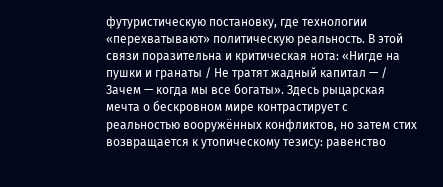футуристическую постановку, где технологии «перехватывают» политическую реальность. В этой связи поразительна и критическая нота: «Нигде на пушки и гранаты / Не тратят жадный капитал — / Зачем — когда мы все богаты». Здесь рыцарская мечта о бескровном мире контрастирует с реальностью вооружённых конфликтов, но затем стих возвращается к утопическому тезису: равенство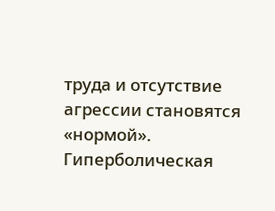труда и отсутствие агрессии становятся «нормой».
Гиперболическая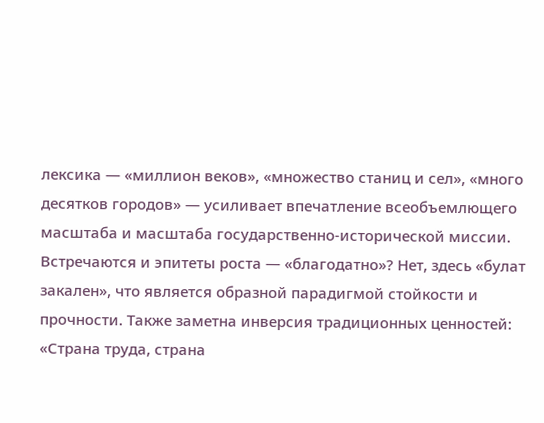лексика — «миллион веков», «множество станиц и сел», «много десятков городов» — усиливает впечатление всеобъемлющего масштаба и масштаба государственно-исторической миссии. Встречаются и эпитеты роста — «благодатно»? Нет, здесь «булат закален», что является образной парадигмой стойкости и прочности. Также заметна инверсия традиционных ценностей: «Страна труда, страна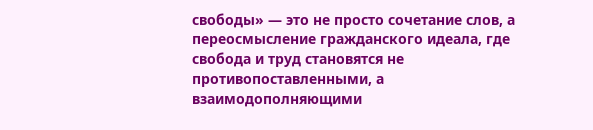свободы» — это не просто сочетание слов, а переосмысление гражданского идеала, где свобода и труд становятся не противопоставленными, а взаимодополняющими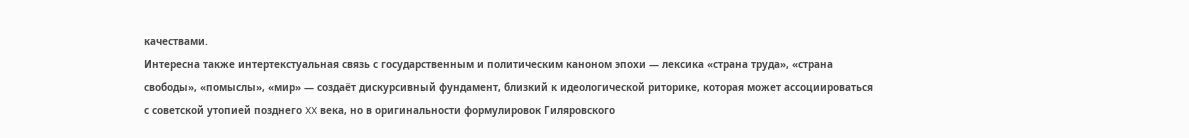качествами.
Интересна также интертекстуальная связь с государственным и политическим каноном эпохи — лексика «страна труда», «страна свободы», «помыслы», «мир» — создаёт дискурсивный фундамент, близкий к идеологической риторике, которая может ассоциироваться с советской утопией позднего XX века, но в оригинальности формулировок Гиляровского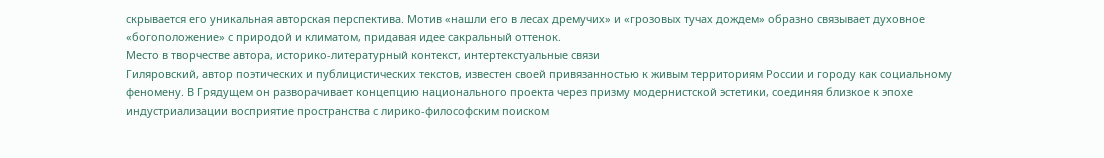скрывается его уникальная авторская перспектива. Мотив «нашли его в лесах дремучих» и «грозовых тучах дождем» образно связывает духовное «богоположение» с природой и климатом, придавая идее сакральный оттенок.
Место в творчестве автора, историко-литературный контекст, интертекстуальные связи
Гиляровский, автор поэтических и публицистических текстов, известен своей привязанностью к живым территориям России и городу как социальному феномену. В Грядущем он разворачивает концепцию национального проекта через призму модернистской эстетики, соединяя близкое к эпохе индустриализации восприятие пространства с лирико-философским поиском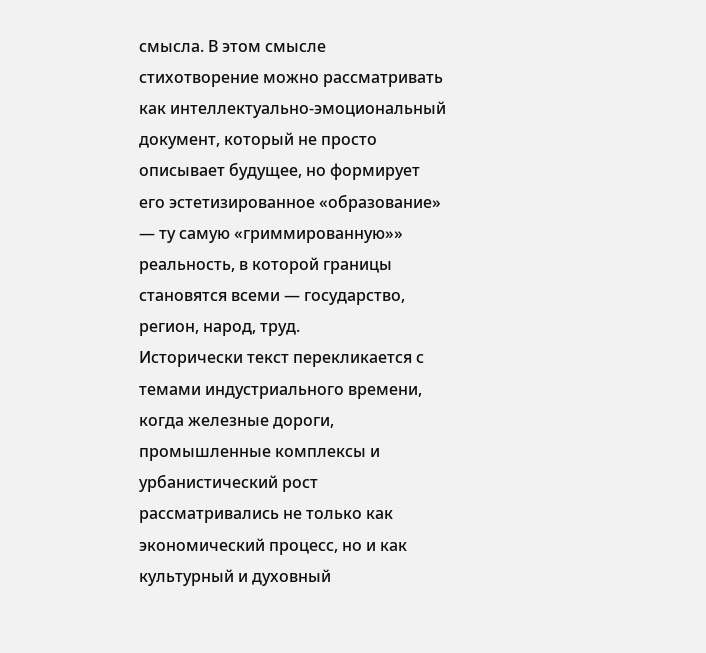смысла. В этом смысле стихотворение можно рассматривать как интеллектуально-эмоциональный документ, который не просто описывает будущее, но формирует его эстетизированное «образование» — ту самую «гриммированную»» реальность, в которой границы становятся всеми — государство, регион, народ, труд.
Исторически текст перекликается с темами индустриального времени, когда железные дороги, промышленные комплексы и урбанистический рост рассматривались не только как экономический процесс, но и как культурный и духовный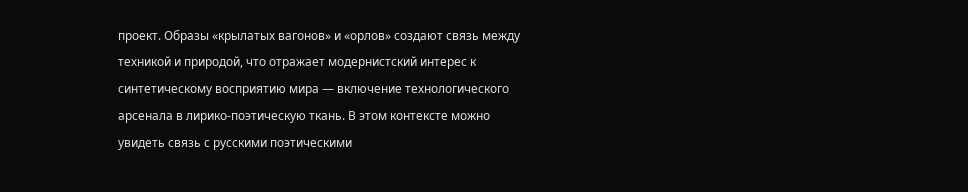проект. Образы «крылатых вагонов» и «орлов» создают связь между техникой и природой, что отражает модернистский интерес к синтетическому восприятию мира — включение технологического арсенала в лирико-поэтическую ткань. В этом контексте можно увидеть связь с русскими поэтическими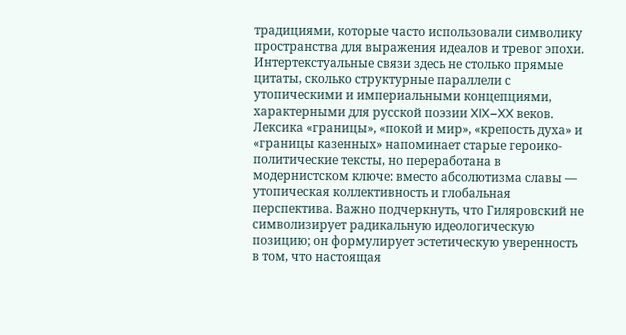традициями, которые часто использовали символику пространства для выражения идеалов и тревог эпохи.
Интертекстуальные связи здесь не столько прямые цитаты, сколько структурные параллели с утопическими и империальными концепциями, характерными для русской поэзии XIX–XX веков. Лексика «границы», «покой и мир», «крепость духа» и «границы казенных» напоминает старые героико-политические тексты, но переработана в модернистском ключе: вместо абсолютизма славы — утопическая коллективность и глобальная перспектива. Важно подчеркнуть, что Гиляровский не символизирует радикальную идеологическую позицию; он формулирует эстетическую уверенность в том, что настоящая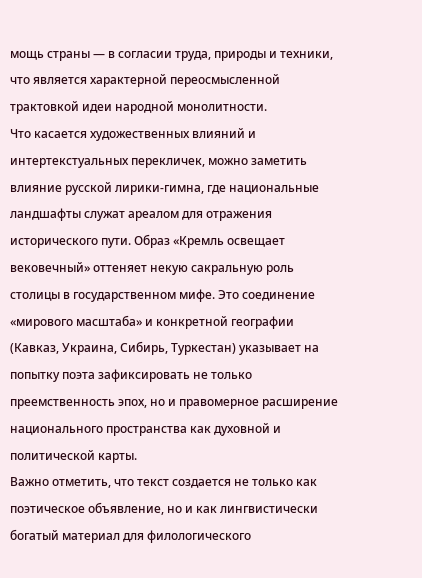мощь страны — в согласии труда, природы и техники, что является характерной переосмысленной трактовкой идеи народной монолитности.
Что касается художественных влияний и интертекстуальных перекличек, можно заметить влияние русской лирики-гимна, где национальные ландшафты служат ареалом для отражения исторического пути. Образ «Кремль освещает вековечный» оттеняет некую сакральную роль столицы в государственном мифе. Это соединение «мирового масштаба» и конкретной географии (Кавказ, Украина, Сибирь, Туркестан) указывает на попытку поэта зафиксировать не только преемственность эпох, но и правомерное расширение национального пространства как духовной и политической карты.
Важно отметить, что текст создается не только как поэтическое объявление, но и как лингвистически богатый материал для филологического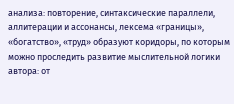анализа: повторение, синтаксические параллели, аллитерации и ассонансы, лексема «границы», «богатство», «труд» образуют коридоры, по которым можно проследить развитие мыслительной логики автора: от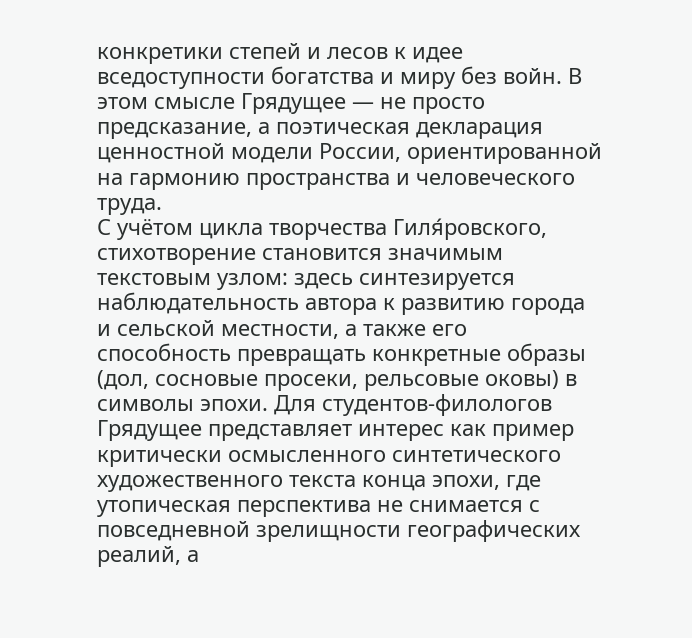конкретики степей и лесов к идее вседоступности богатства и миру без войн. В этом смысле Грядущее — не просто предсказание, а поэтическая декларация ценностной модели России, ориентированной на гармонию пространства и человеческого труда.
С учётом цикла творчества Гиля́ровского, стихотворение становится значимым текстовым узлом: здесь синтезируется наблюдательность автора к развитию города и сельской местности, а также его способность превращать конкретные образы (дол, сосновые просеки, рельсовые оковы) в символы эпохи. Для студентов-филологов Грядущее представляет интерес как пример критически осмысленного синтетического художественного текста конца эпохи, где утопическая перспектива не снимается с повседневной зрелищности географических реалий, а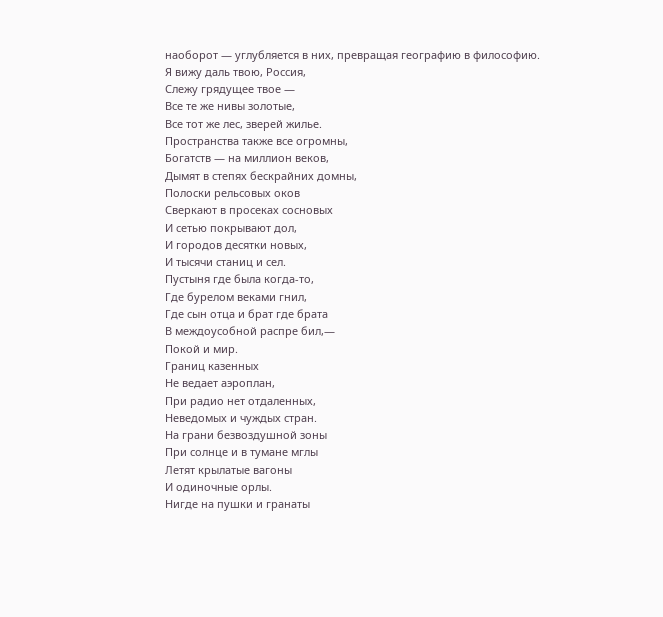наоборот — углубляется в них, превращая географию в философию.
Я вижу даль твою, Россия,
Слежу грядущее твое —
Все те же нивы золотые,
Все тот же лес, зверей жилье.
Пространства также все огромны,
Богатств — на миллион веков,
Дымят в степях бескрайних домны,
Полоски рельсовых оков
Сверкают в просеках сосновых
И сетью покрывают дол,
И городов десятки новых,
И тысячи станиц и сел.
Пустыня где была когда-то,
Где бурелом веками гнил,
Где сын отца и брат где брата
В междоусобной распре бил,—
Покой и мир.
Границ казенных
Не ведает аэроплан,
При радио нет отдаленных,
Неведомых и чуждых стран.
На грани безвоздушной зоны
При солнце и в тумане мглы
Летят крылатые вагоны
И одиночные орлы.
Нигде на пушки и гранаты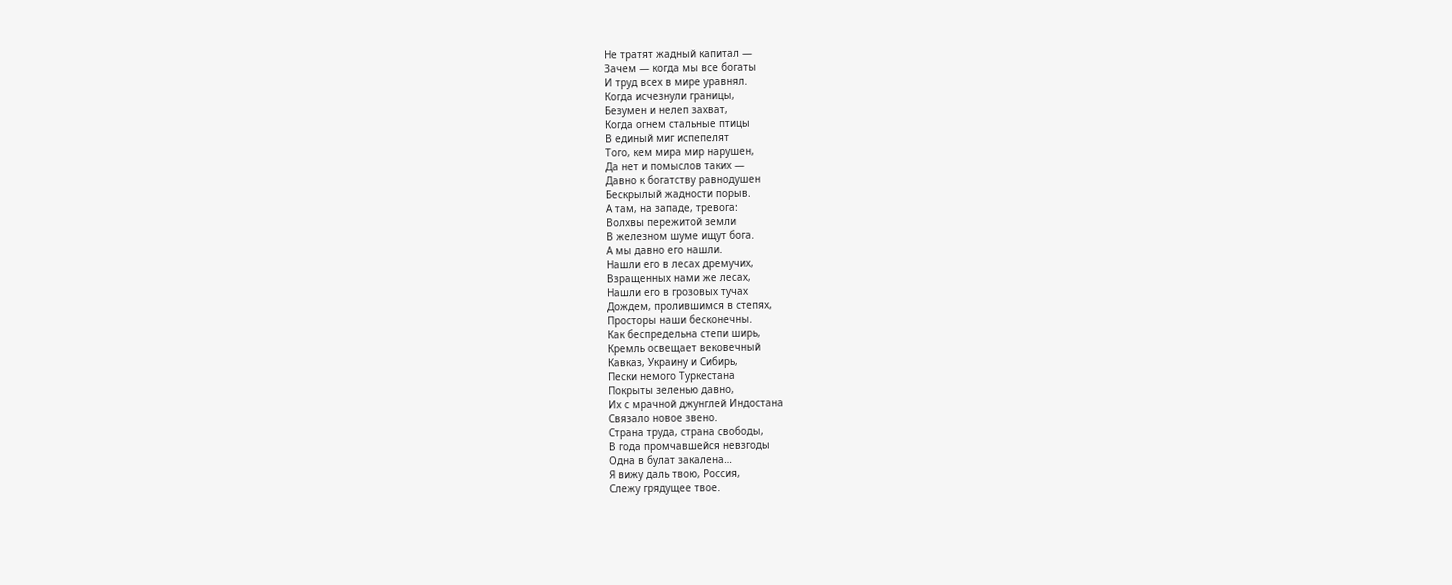Не тратят жадный капитал —
Зачем — когда мы все богаты
И труд всех в мире уравнял.
Когда исчезнули границы,
Безумен и нелеп захват,
Когда огнем стальные птицы
В единый миг испепелят
Того, кем мира мир нарушен,
Да нет и помыслов таких —
Давно к богатству равнодушен
Бескрылый жадности порыв.
А там, на западе, тревога:
Волхвы пережитой земли
В железном шуме ищут бога.
А мы давно его нашли.
Нашли его в лесах дремучих,
Взращенных нами же лесах,
Нашли его в грозовых тучах
Дождем, пролившимся в степях,
Просторы наши бесконечны.
Как беспредельна степи ширь,
Кремль освещает вековечный
Кавказ, Украину и Сибирь,
Пески немого Туркестана
Покрыты зеленью давно,
Их с мрачной джунглей Индостана
Связало новое звено.
Страна труда, страна свободы,
В года промчавшейся невзгоды
Одна в булат закалена…
Я вижу даль твою, Россия,
Слежу грядущее твое.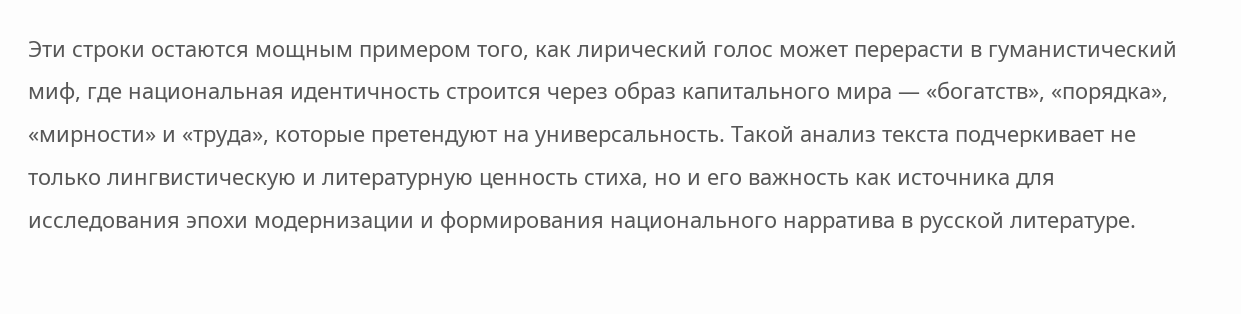Эти строки остаются мощным примером того, как лирический голос может перерасти в гуманистический миф, где национальная идентичность строится через образ капитального мира — «богатств», «порядка», «мирности» и «труда», которые претендуют на универсальность. Такой анализ текста подчеркивает не только лингвистическую и литературную ценность стиха, но и его важность как источника для исследования эпохи модернизации и формирования национального нарратива в русской литературе.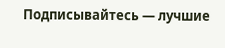Подписывайтесь — лучшие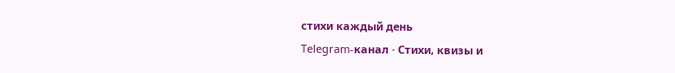стихи каждый день
Telegram-канал · Стихи, квизы и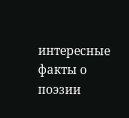интересные факты о поэзии